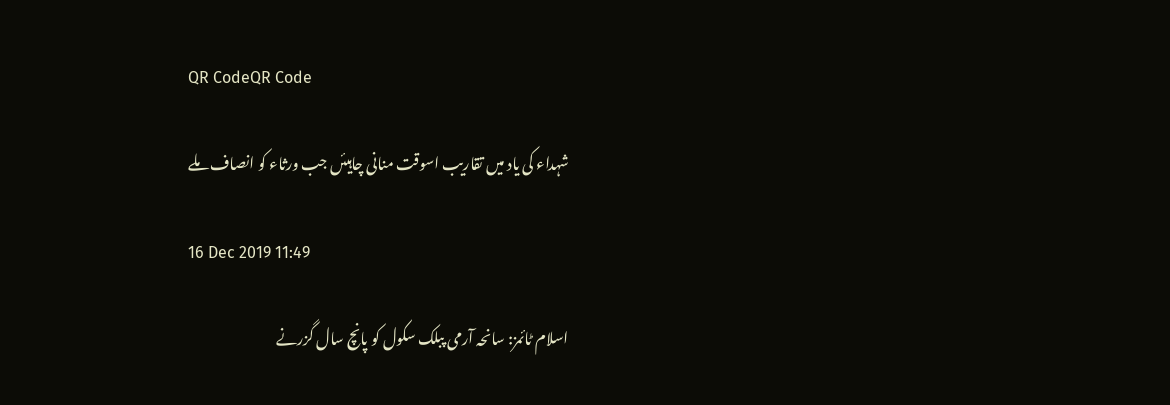QR CodeQR Code

شہداء کی یاد میں تقاریب اسوقت منانی چاہیئں جب ورثاء کو انصاف ملے

16 Dec 2019 11:49

اسلام ٹائمز: سانحہ آرمی پبلک سکول کو پانچ سال گزرنے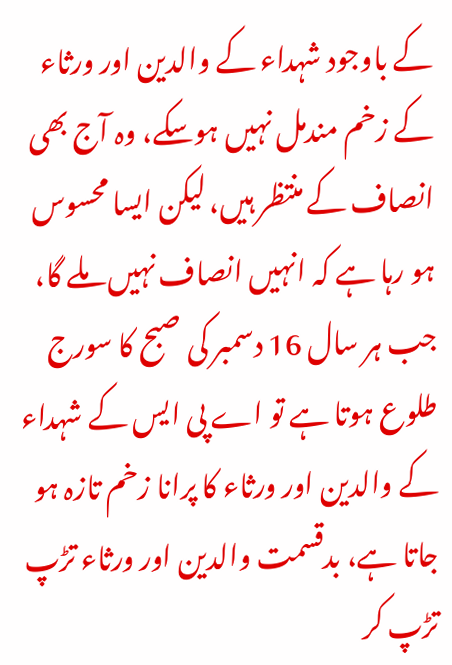کے باوجود شہداء کے والدین اور ورثاء کے زخم مندمل نہیں ہوسکے، وہ آج بھی انصاف کے منتظر ہیں، لیکن ایسا محسوس ہو رہا ہے کہ انہیں انصاف نہیں ملے گا، جب ہر سال 16 دسمبر کی صبح کا سورج طلوع ہوتا ہے تو اے پی ایس کے شہداء کے والدین اور ورثاء کا پرانا زخم تازہ ہو جاتا ہے، بدقسمت والدین اور ورثاء تڑپ تڑپ کر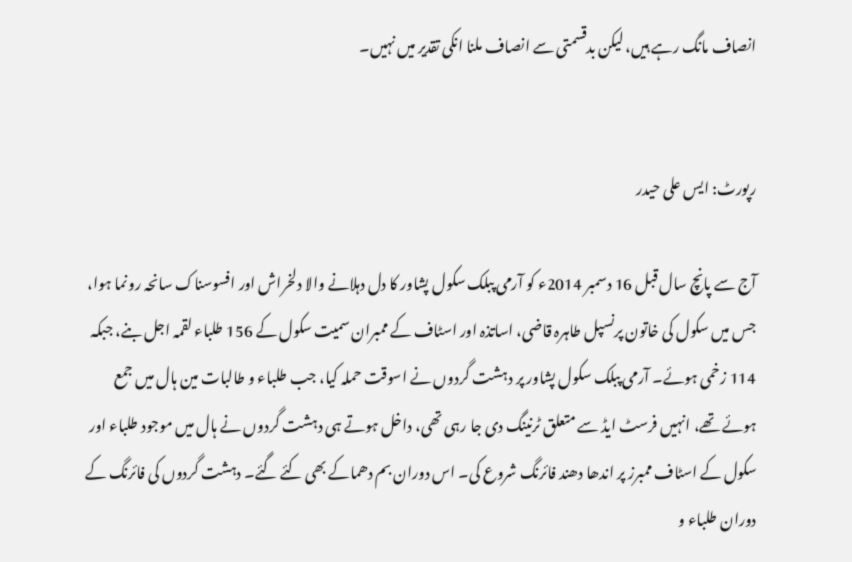انصاف مانگ رہے ہیں، لیکن بدقسمتی سے انصاف ملنا انکی تقدیر میں نہیں۔


رپورٹ: ایس علی حیدر

آج سے پانچ سال قبل 16 دسمبر 2014ء کو آرمی پبلک سکول پشاور کا دل دہلانے والا دلخراش اور افسوسناک سانحہ رونما ہوا، جس میں سکول کی خاتون پرنسپل طاہرہ قاضی، اساتذہ اور اسٹاف کے ممبران سمیت سکول کے 156 طلباء لقمہ اجل بنے، جبکہ 114 زخمی ہوئے۔ آرمی پبلک سکول پشاور پر دہشت گردوں نے اسوقت حملہ کیا، جب طلباء و طالبات مین ہال میں جمع ہوئے تھے، انہیں فرسٹ ایڈ سے متعلق ٹرنینگ دی جا رہی تھی، داخل ہوتے ہی دہشت گردوں نے ہال میں موجود طلباء اور سکول کے اسٹاف ممبرز پر اندھا دھند فائرنگ شروع کی۔ اس دوران بم دھماکے بھی کئے گئے۔ دہشت گردوں کی فائرنگ کے دوران طلباء و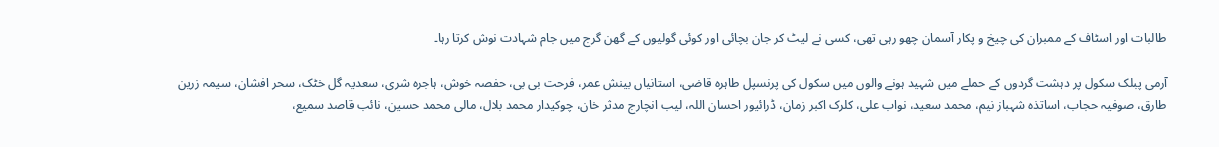طالبات اور اسٹاف کے ممبران کی چیخ و پکار آسمان چھو رہی تھی، کسی نے لیٹ کر جان بچائی اور کوئی گولیوں کے گھن گرج میں جام شہادت نوش کرتا رہا۔

آرمی پبلک سکول پر دہشت گردوں کے حملے میں شہید ہونے والوں میں سکول کی پرنسپل طاہرہ قاضی، استانیاں بینش عمر، فرحت بی بی، حفصہ خوش، ہاجرہ شری، سعدیہ گل خٹک، سحر افشان، سیمہ زرین طارق، صوفیہ حجاب، اساتذہ شہباز نیم، محمد سعید، نواب علی، کلرک اکبر زمان، ڈرائیور احسان اللہ، لیب انچارج مدثر خان، چوکیدار محمد بلال، مالی محمد حسین، نائب قاصد سمیع،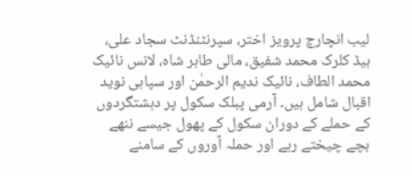لیب انچارچ پرویز اختر، سپرنٹنڈنٹ سجاد علی، ہیڈ کلرک محمد شفیق، مالی طاہر شاہ، لانس نائیک محمد الطاف، نائیک ندیم الرحمٰن اور سپاہی نوید اقبال شامل ہیں۔ آرمی پبلک سکول پر دہشتگردوں کے حملے کے دوران سکول کے پھول جیسے ننھے بچے چیختے رہے اور حملہ آوروں کے سامنے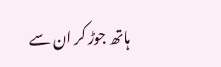ہاتھ جوڑ کر ان سے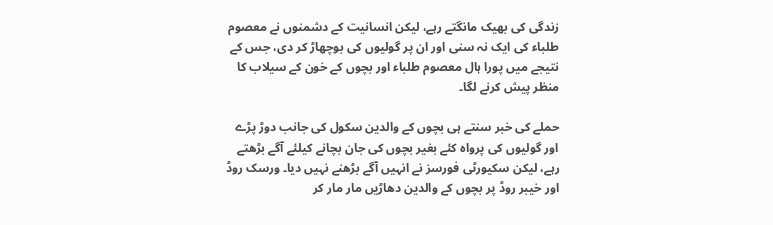زندگی کی بھیک مانگتے رہے، لیکن انسانیت کے دشمنوں نے معصوم طلباء کی ایک نہ سنی اور ان پر گولیوں کی بوچھاڑ کر دی، جس کے نتیجے میں پورا ہال معصوم طلباء اور بچوں کے خون کے سیلاب کا منظر پیش کرنے لگا۔

حملے کی خبر سنتے ہی بچوں کے والدین سکول کی جانب دوڑ پڑے اور گولیوں کی پرواہ کئے بغیر بچوں کی جان بچانے کیلئے آگے بڑھتے رہے، لیکن سکیورٹی فورسز نے انہیں آگے بڑھنے نہیں دیا۔ ورسک روڈ اور خیبر روڈ پر بچوں کے والدین دھاڑیں مار مار کر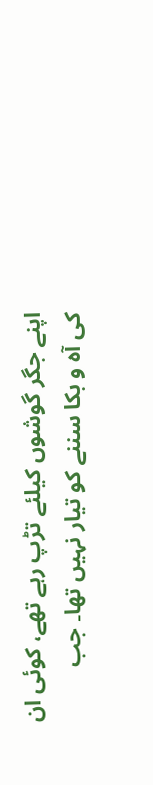اپنے جگر گوشوں کیلئے تڑپ رہے تھے، کوئی ان کی آہ و بکا سننے کو تیار نہیں تھا۔ جب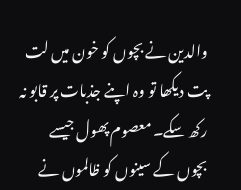والدین نے بچوں کو خون میں لت پت دیکھا تو وہ اپنے جذبات پر قابو نہ رکھ سکے۔ معصوم پھول جیسے بچوں کے سینوں کو ظالموں نے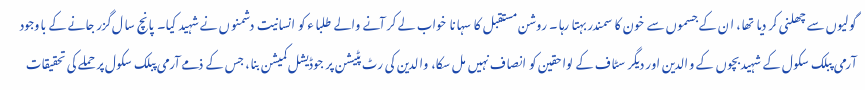گولیوں سے چھلنی کر دیا تھا، ان کے جسموں سے خون کا سمندر بہتا رہا۔ روشن مستقبل کا سہانا خواب لے کر آنے والے طلباء کو انسانیت دشمنوں نے شہید کیا۔ پانچ سال گزر جانے کے باوجود آرمی پبلک سکول کے شہید بچوں کے والدین اور دیگر سٹاف کے لواحقین کو انصاف نہیں مل سکا، والدین کی رٹ پٹیشن پر جوڈیشل کمیشن بنا، جس کے ذمے آرمی پبلک سکول پر حملے کی تحقیقات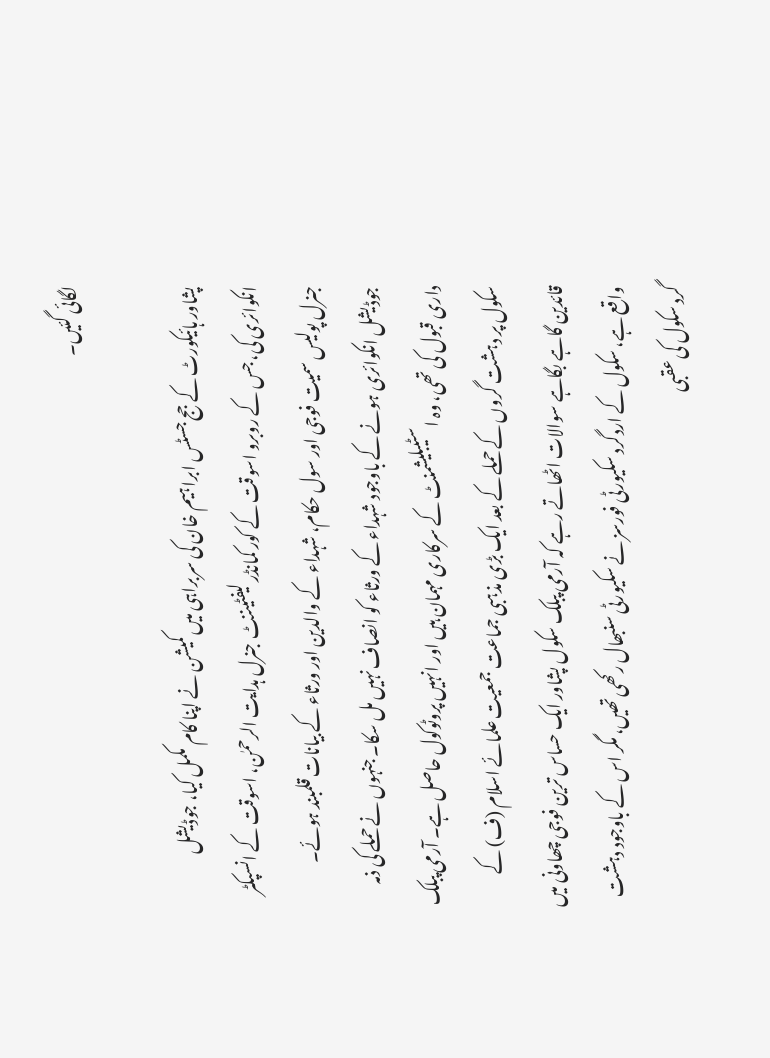لگائی گئیں۔

پشاور ہائیکورٹ کے جج جسٹس ابراہیم خان کی سربراہی میں کمیشن نے اپنا کام مکمل کیا، جوڈیشل انکوائری کی، جس کے روبرو اسوقت کے کور کمانڈر لیفٹیننٹ جنرل ہدایت الرحمٰن، اسوقت کے انسپکٹر جنرل پولیس سمیت فوجی اور سول حکام، شہداء کے والدین اور ورثاء کے بیانات قلمبند ہوئے۔ جوڈیشل انکوائری ہونے کے باوجود شہداء کے ورثاء کو انصاف نہیں مل سکا۔ جنہوں نے حملے کی ذمہ داری قبول کی تھی، وہ اسٹیبلیشمنٹ کے سرکاری مہمان ہیں اور انہیں پروٹوکول حاصل ہے۔ آرمی پبلک سکول پر دہشت گروں کے حملے کے بعد ایک بڑی مذہبی جماعت جمعیت علمائے اسلام (ف) کے قائدین گاہے بگاہے سوالات اٹھاتے رہے کہ آرمی پبلک سکول پشاور ایک حساس ترین فوجی چھاونی میں واقع ہے، سکول کے اردگرد سکیورٹی فورسز نے سکیورٹی سنبھال رکھی تھیں، مگر اس کے باوجود دہشت گرد سکول کی عقبی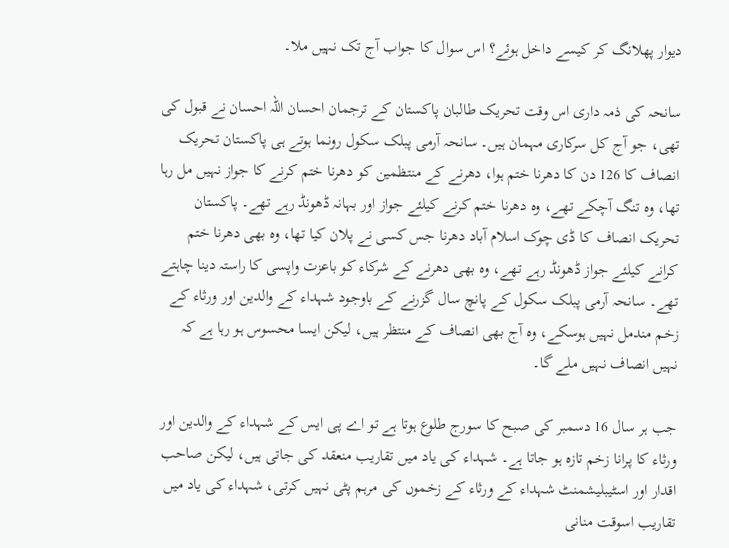دیوار پھلانگ کر کیسے داخل ہوئے؟ اس سوال کا جواب آج تک نہیں ملا۔

سانحہ کی ذمہ داری اس وقت تحریک طالبان پاکستان کے ترجمان احسان اللہ احسان نے قبول کی تھی، جو آج کل سرکاری مہمان ہیں۔ سانحہ آرمی پبلک سکول رونما ہوتے ہی پاکستان تحریک انصاف کا 126 دن کا دھرنا ختم ہوا، دھرنے کے منتظمین کو دھرنا ختم کرنے کا جواز نہیں مل رہا تھا، وہ تنگ آچکے تھے، وہ دھرنا ختم کرنے کیلئے جواز اور بہانہ ڈھونڈ رہے تھے۔ پاکستان تحریک انصاف کا ڈی چوک اسلام آباد دھرنا جس کسی نے پلان کیا تھا، وہ بھی دھرنا ختم کرانے کیلئے جواز ڈھونڈ رہے تھے، وہ بھی دھرنے کے شرکاء کو باعزت واپسی کا راستہ دینا چاہتے تھے۔ سانحہ آرمی پبلک سکول کے پانچ سال گزرنے کے باوجود شہداء کے والدین اور ورثاء کے زخم مندمل نہیں ہوسکے، وہ آج بھی انصاف کے منتظر ہیں، لیکن ایسا محسوس ہو رہا ہے کہ نہیں انصاف نہیں ملے گا۔

جب ہر سال 16 دسمبر کی صبح کا سورج طلوع ہوتا ہے تو اے پی ایس کے شہداء کے والدین اور ورثاء کا پرانا زخم تازہ ہو جاتا ہے۔ شہداء کی یاد میں تقاریب منعقد کی جاتی ہیں، لیکن صاحب اقدار اور اسٹیبلیشمنٹ شہداء کے ورثاء کے زخموں کی مرہم پٹی نہیں کرتی، شہداء کی یاد میں تقاریب اسوقت منانی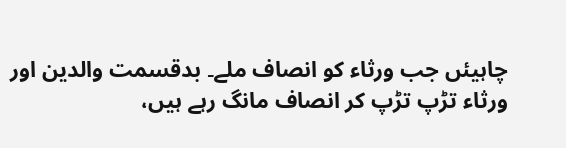چاہیئں جب ورثاء کو انصاف ملے۔ بدقسمت والدین اور ورثاء تڑپ تڑپ کر انصاف مانگ رہے ہیں،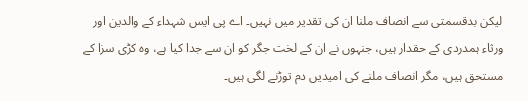لیکن بدقسمتی سے انصاف ملنا ان کی تقدیر میں نہیں۔ اے پی ایس شہداء کے والدین اور ورثاء ہمدردی کے حقدار ہیں، جنہوں نے ان کے لخت جگر کو ان سے جدا کیا ہے، وہ کڑی سزا کے مستحق ہیں، مگر انصاف ملنے کی امیدیں دم توڑنے لگی ہیں۔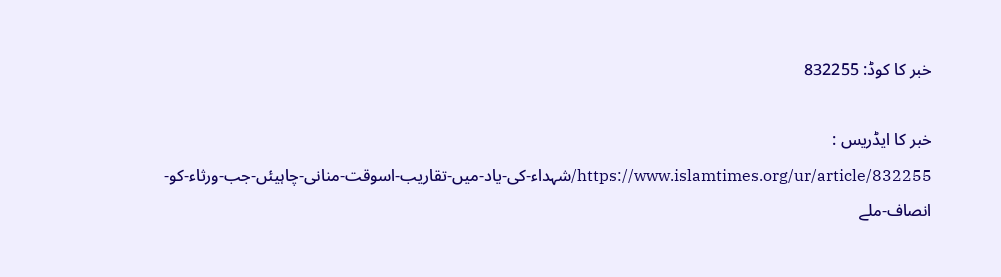خبر کا کوڈ: 832255

خبر کا ایڈریس :
https://www.islamtimes.org/ur/article/832255/شہداء-کی-یاد-میں-تقاریب-اسوقت-منانی-چاہیئں-جب-ورثاء-کو-انصاف-ملے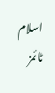اسلام ٹائمز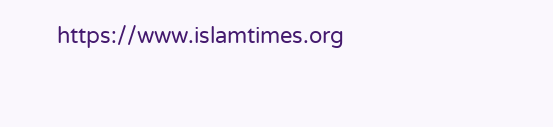https://www.islamtimes.org